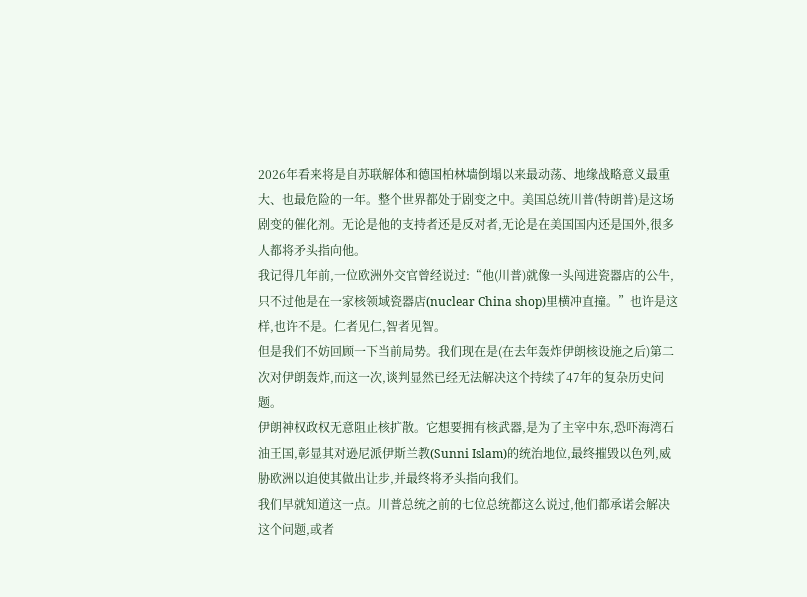2026年看来将是自苏联解体和德国柏林墙倒塌以来最动荡、地缘战略意义最重大、也最危险的一年。整个世界都处于剧变之中。美国总统川普(特朗普)是这场剧变的催化剂。无论是他的支持者还是反对者,无论是在美国国内还是国外,很多人都将矛头指向他。
我记得几年前,一位欧洲外交官曾经说过:“他(川普)就像一头闯进瓷器店的公牛,只不过他是在一家核领域瓷器店(nuclear China shop)里横冲直撞。”也许是这样,也许不是。仁者见仁,智者见智。
但是我们不妨回顾一下当前局势。我们现在是(在去年轰炸伊朗核设施之后)第二次对伊朗轰炸,而这一次,谈判显然已经无法解决这个持续了47年的复杂历史问题。
伊朗神权政权无意阻止核扩散。它想要拥有核武器,是为了主宰中东,恐吓海湾石油王国,彰显其对逊尼派伊斯兰教(Sunni Islam)的统治地位,最终摧毁以色列,威胁欧洲以迫使其做出让步,并最终将矛头指向我们。
我们早就知道这一点。川普总统之前的七位总统都这么说过,他们都承诺会解决这个问题,或者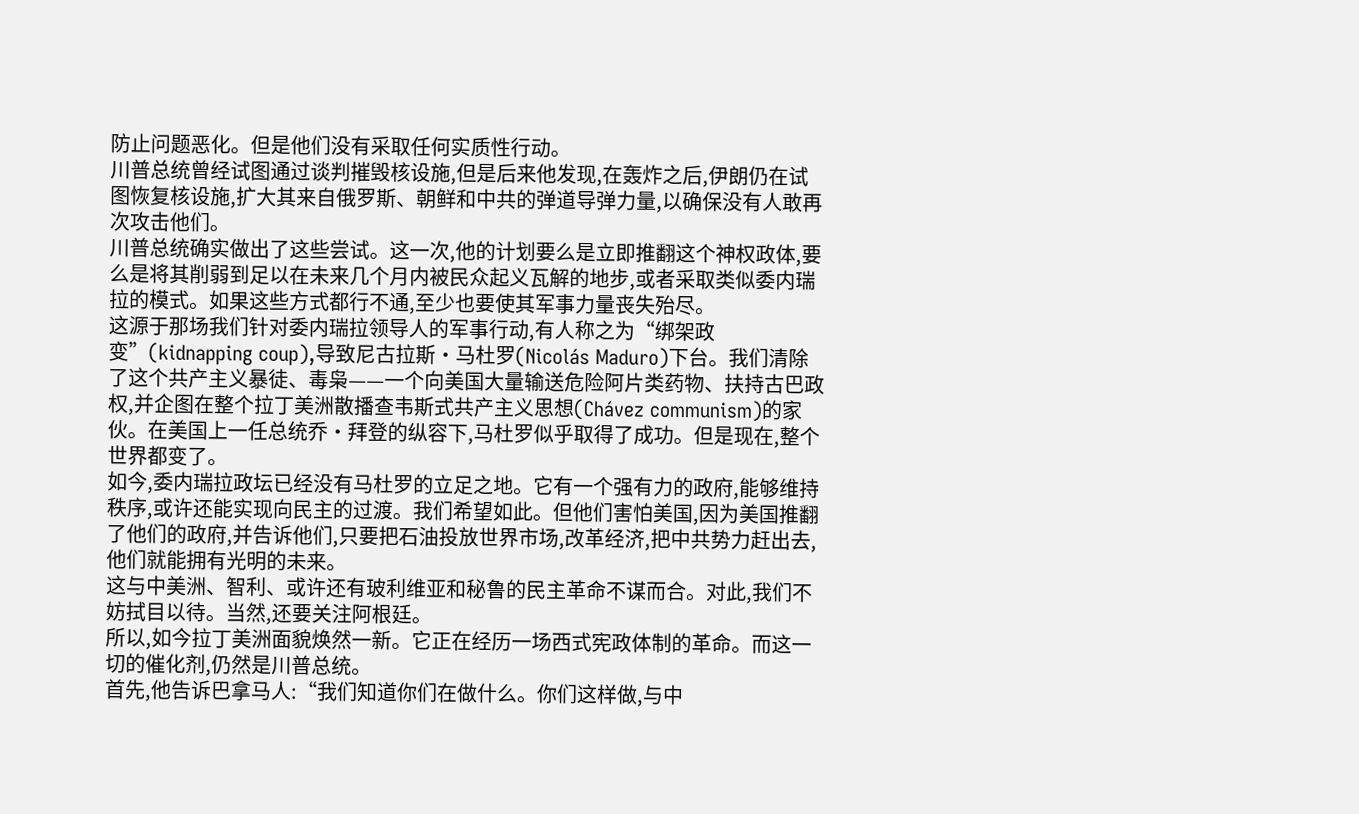防止问题恶化。但是他们没有采取任何实质性行动。
川普总统曾经试图通过谈判摧毁核设施,但是后来他发现,在轰炸之后,伊朗仍在试图恢复核设施,扩大其来自俄罗斯、朝鲜和中共的弹道导弹力量,以确保没有人敢再次攻击他们。
川普总统确实做出了这些尝试。这一次,他的计划要么是立即推翻这个神权政体,要么是将其削弱到足以在未来几个月内被民众起义瓦解的地步,或者采取类似委内瑞拉的模式。如果这些方式都行不通,至少也要使其军事力量丧失殆尽。
这源于那场我们针对委内瑞拉领导人的军事行动,有人称之为“绑架政变”(kidnapping coup),导致尼古拉斯‧马杜罗(Nicolás Maduro)下台。我们清除了这个共产主义暴徒、毒枭——一个向美国大量输送危险阿片类药物、扶持古巴政权,并企图在整个拉丁美洲散播查韦斯式共产主义思想(Chávez communism)的家伙。在美国上一任总统乔‧拜登的纵容下,马杜罗似乎取得了成功。但是现在,整个世界都变了。
如今,委内瑞拉政坛已经没有马杜罗的立足之地。它有一个强有力的政府,能够维持秩序,或许还能实现向民主的过渡。我们希望如此。但他们害怕美国,因为美国推翻了他们的政府,并告诉他们,只要把石油投放世界市场,改革经济,把中共势力赶出去,他们就能拥有光明的未来。
这与中美洲、智利、或许还有玻利维亚和秘鲁的民主革命不谋而合。对此,我们不妨拭目以待。当然,还要关注阿根廷。
所以,如今拉丁美洲面貌焕然一新。它正在经历一场西式宪政体制的革命。而这一切的催化剂,仍然是川普总统。
首先,他告诉巴拿马人:“我们知道你们在做什么。你们这样做,与中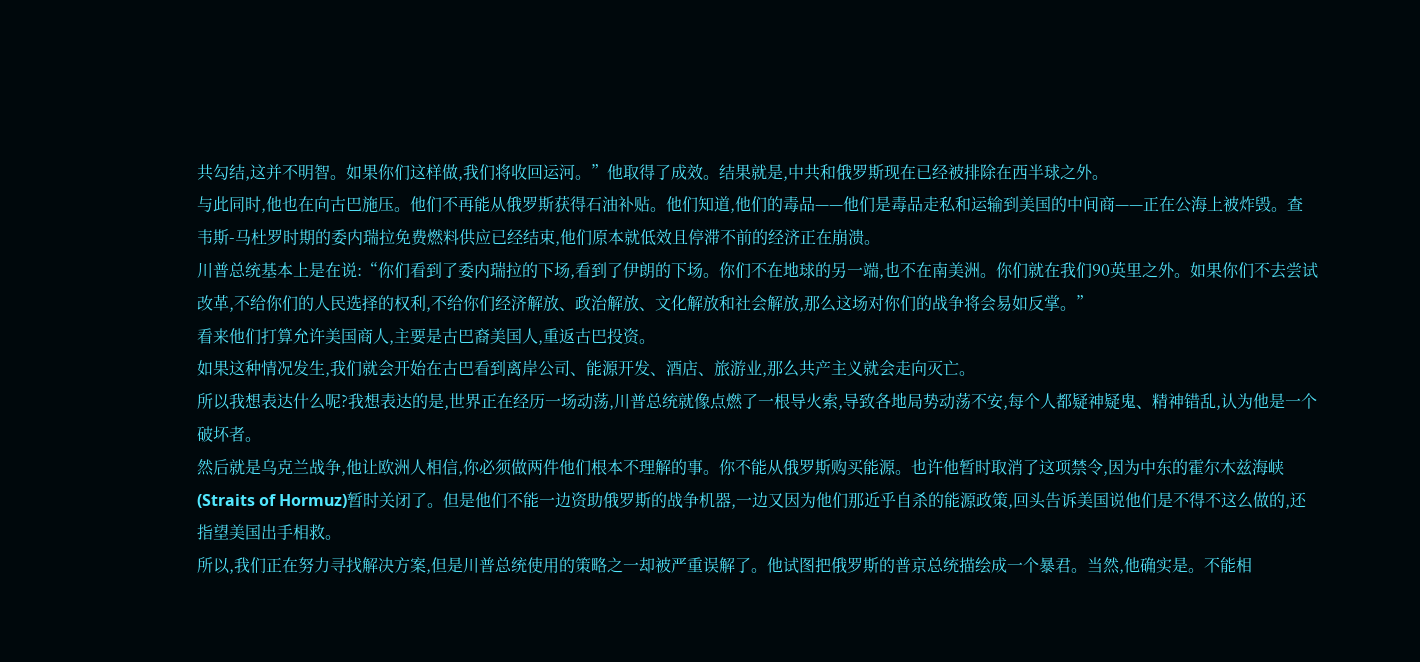共勾结,这并不明智。如果你们这样做,我们将收回运河。”他取得了成效。结果就是,中共和俄罗斯现在已经被排除在西半球之外。
与此同时,他也在向古巴施压。他们不再能从俄罗斯获得石油补贴。他们知道,他们的毒品——他们是毒品走私和运输到美国的中间商——正在公海上被炸毁。查韦斯-马杜罗时期的委内瑞拉免费燃料供应已经结束,他们原本就低效且停滞不前的经济正在崩溃。
川普总统基本上是在说:“你们看到了委内瑞拉的下场,看到了伊朗的下场。你们不在地球的另一端,也不在南美洲。你们就在我们90英里之外。如果你们不去尝试改革,不给你们的人民选择的权利,不给你们经济解放、政治解放、文化解放和社会解放,那么这场对你们的战争将会易如反掌。”
看来他们打算允许美国商人,主要是古巴裔美国人,重返古巴投资。
如果这种情况发生,我们就会开始在古巴看到离岸公司、能源开发、酒店、旅游业,那么共产主义就会走向灭亡。
所以我想表达什么呢?我想表达的是,世界正在经历一场动荡,川普总统就像点燃了一根导火索,导致各地局势动荡不安,每个人都疑神疑鬼、精神错乱,认为他是一个破坏者。
然后就是乌克兰战争,他让欧洲人相信,你必须做两件他们根本不理解的事。你不能从俄罗斯购买能源。也许他暂时取消了这项禁令,因为中东的霍尔木兹海峡(Straits of Hormuz)暂时关闭了。但是他们不能一边资助俄罗斯的战争机器,一边又因为他们那近乎自杀的能源政策,回头告诉美国说他们是不得不这么做的,还指望美国出手相救。
所以,我们正在努力寻找解决方案,但是川普总统使用的策略之一却被严重误解了。他试图把俄罗斯的普京总统描绘成一个暴君。当然,他确实是。不能相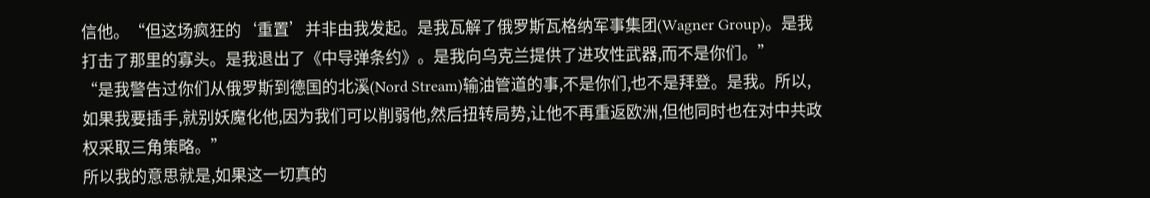信他。“但这场疯狂的‘重置’并非由我发起。是我瓦解了俄罗斯瓦格纳军事集团(Wagner Group)。是我打击了那里的寡头。是我退出了《中导弹条约》。是我向乌克兰提供了进攻性武器,而不是你们。”
“是我警告过你们从俄罗斯到德国的北溪(Nord Stream)输油管道的事,不是你们,也不是拜登。是我。所以,如果我要插手,就别妖魔化他,因为我们可以削弱他,然后扭转局势,让他不再重返欧洲,但他同时也在对中共政权采取三角策略。”
所以我的意思就是,如果这一切真的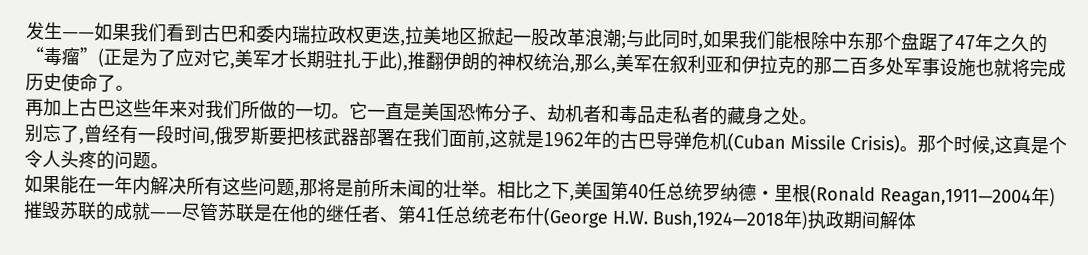发生——如果我们看到古巴和委内瑞拉政权更迭,拉美地区掀起一股改革浪潮;与此同时,如果我们能根除中东那个盘踞了47年之久的“毒瘤”(正是为了应对它,美军才长期驻扎于此),推翻伊朗的神权统治,那么,美军在叙利亚和伊拉克的那二百多处军事设施也就将完成历史使命了。
再加上古巴这些年来对我们所做的一切。它一直是美国恐怖分子、劫机者和毒品走私者的藏身之处。
别忘了,曾经有一段时间,俄罗斯要把核武器部署在我们面前,这就是1962年的古巴导弹危机(Cuban Missile Crisis)。那个时候,这真是个令人头疼的问题。
如果能在一年内解决所有这些问题,那将是前所未闻的壮举。相比之下,美国第40任总统罗纳德‧里根(Ronald Reagan,1911—2004年)摧毁苏联的成就——尽管苏联是在他的继任者、第41任总统老布什(George H.W. Bush,1924—2018年)执政期间解体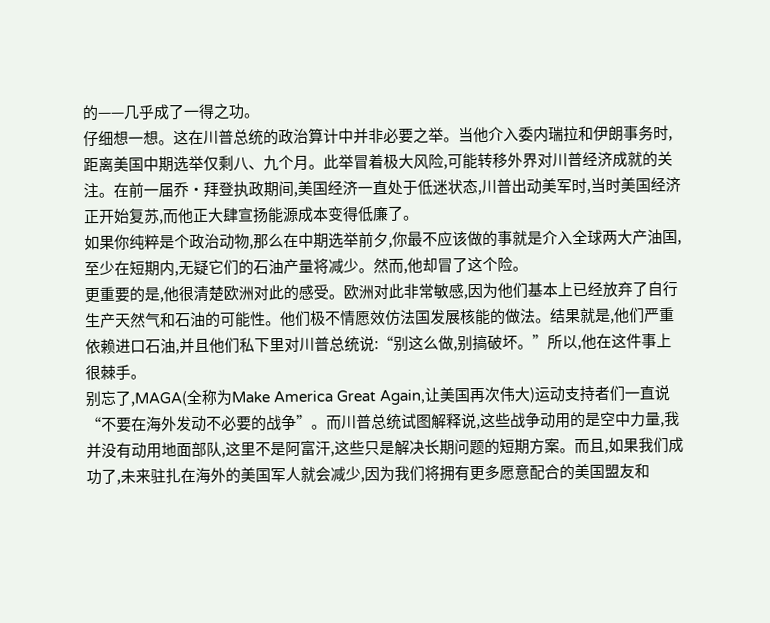的——几乎成了一得之功。
仔细想一想。这在川普总统的政治算计中并非必要之举。当他介入委内瑞拉和伊朗事务时,距离美国中期选举仅剩八、九个月。此举冒着极大风险,可能转移外界对川普经济成就的关注。在前一届乔‧拜登执政期间,美国经济一直处于低迷状态,川普出动美军时,当时美国经济正开始复苏,而他正大肆宣扬能源成本变得低廉了。
如果你纯粹是个政治动物,那么在中期选举前夕,你最不应该做的事就是介入全球两大产油国,至少在短期内,无疑它们的石油产量将减少。然而,他却冒了这个险。
更重要的是,他很清楚欧洲对此的感受。欧洲对此非常敏感,因为他们基本上已经放弃了自行生产天然气和石油的可能性。他们极不情愿效仿法国发展核能的做法。结果就是,他们严重依赖进口石油,并且他们私下里对川普总统说:“别这么做,别搞破坏。”所以,他在这件事上很棘手。
别忘了,MAGA(全称为Make America Great Again,让美国再次伟大)运动支持者们一直说“不要在海外发动不必要的战争”。而川普总统试图解释说,这些战争动用的是空中力量,我并没有动用地面部队,这里不是阿富汗,这些只是解决长期问题的短期方案。而且,如果我们成功了,未来驻扎在海外的美国军人就会减少,因为我们将拥有更多愿意配合的美国盟友和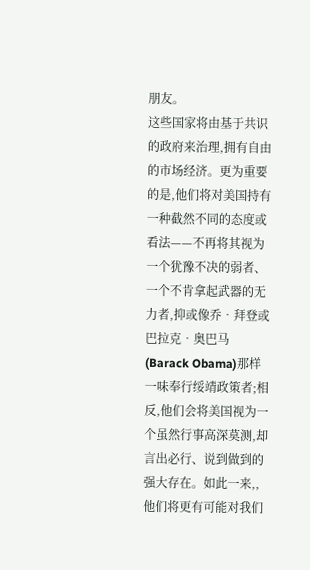朋友。
这些国家将由基于共识的政府来治理,拥有自由的市场经济。更为重要的是,他们将对美国持有一种截然不同的态度或看法——不再将其视为一个犹豫不决的弱者、一个不肯拿起武器的无力者,抑或像乔‧拜登或巴拉克‧奥巴马(Barack Obama)那样一味奉行绥靖政策者;相反,他们会将美国视为一个虽然行事高深莫测,却言出必行、说到做到的强大存在。如此一来,,他们将更有可能对我们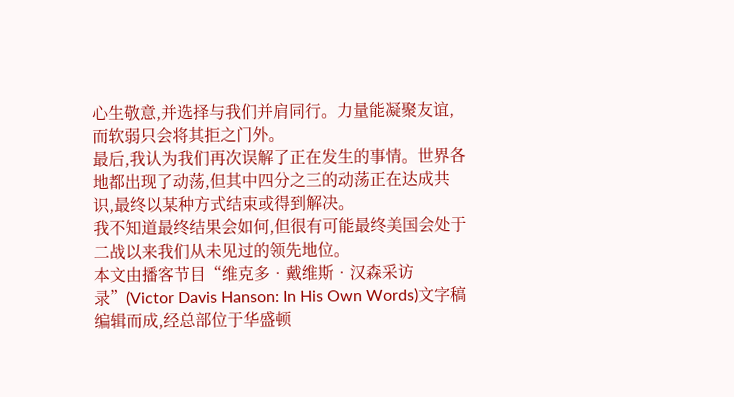心生敬意,并选择与我们并肩同行。力量能凝聚友谊,而软弱只会将其拒之门外。
最后,我认为我们再次误解了正在发生的事情。世界各地都出现了动荡,但其中四分之三的动荡正在达成共识,最终以某种方式结束或得到解决。
我不知道最终结果会如何,但很有可能最终美国会处于二战以来我们从未见过的领先地位。
本文由播客节目“维克多‧戴维斯‧汉森采访录”(Victor Davis Hanson: In His Own Words)文字稿编辑而成,经总部位于华盛顿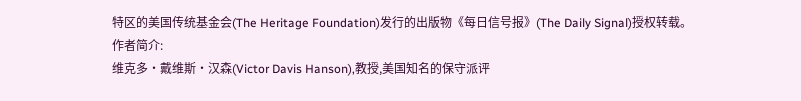特区的美国传统基金会(The Heritage Foundation)发行的出版物《每日信号报》(The Daily Signal)授权转载。
作者简介:
维克多‧戴维斯‧汉森(Victor Davis Hanson),教授,美国知名的保守派评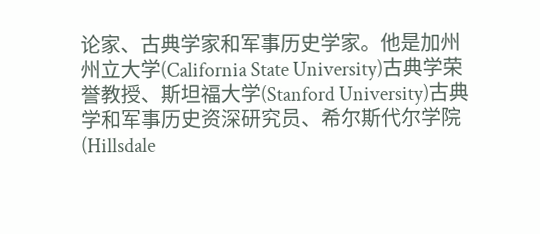论家、古典学家和军事历史学家。他是加州州立大学(California State University)古典学荣誉教授、斯坦福大学(Stanford University)古典学和军事历史资深研究员、希尔斯代尔学院(Hillsdale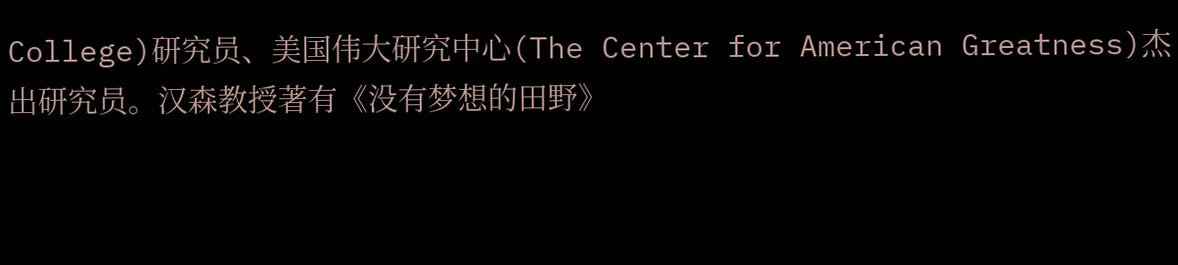College)研究员、美国伟大研究中心(The Center for American Greatness)杰出研究员。汉森教授著有《没有梦想的田野》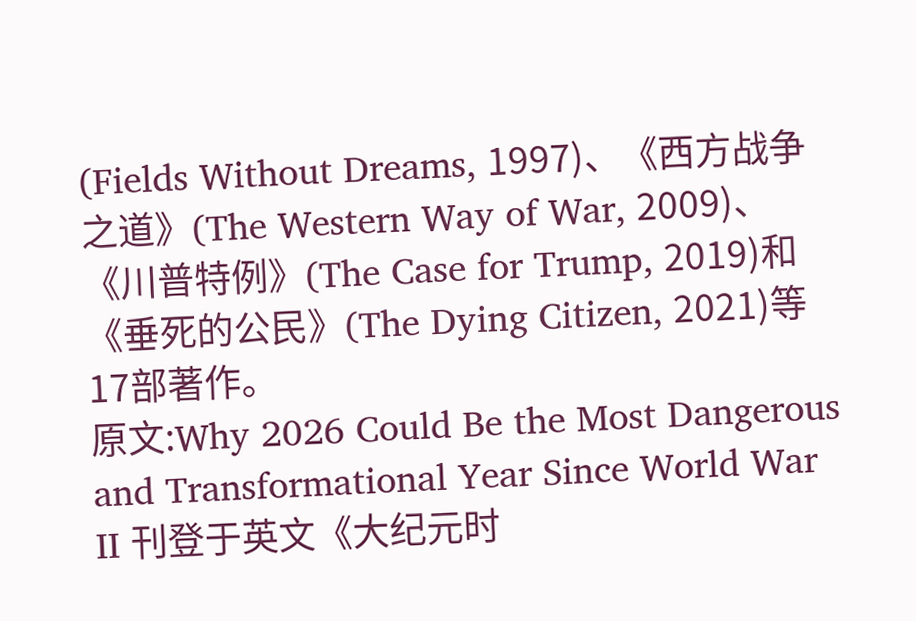(Fields Without Dreams, 1997)、《西方战争之道》(The Western Way of War, 2009)、《川普特例》(The Case for Trump, 2019)和《垂死的公民》(The Dying Citizen, 2021)等17部著作。
原文:Why 2026 Could Be the Most Dangerous and Transformational Year Since World War II 刊登于英文《大纪元时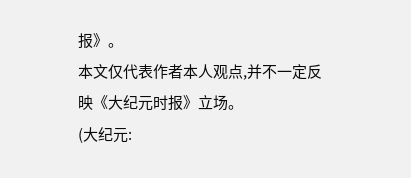报》。
本文仅代表作者本人观点,并不一定反映《大纪元时报》立场。
(大纪元: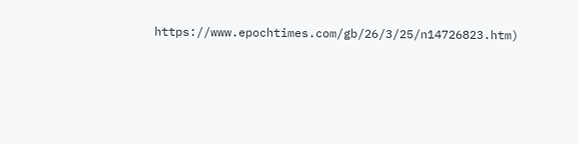https://www.epochtimes.com/gb/26/3/25/n14726823.htm)